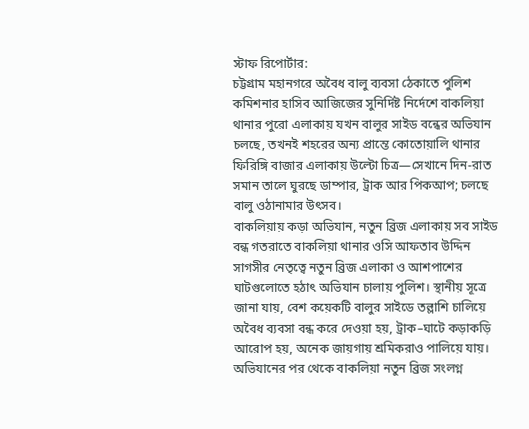স্টাফ রিপোর্টার:
চট্টগ্রাম মহানগরে অবৈধ বালু ব্যবসা ঠেকাতে পুলিশ কমিশনার হাসিব আজিজের সুনির্দিষ্ট নির্দেশে বাকলিয়া থানার পুরো এলাকায় যখন বালুর সাইড বন্ধের অভিযান চলছে, তখনই শহরের অন্য প্রান্তে কোতোয়ালি থানার ফিরিঙ্গি বাজার এলাকায় উল্টো চিত্র—সেখানে দিন-রাত সমান তালে ঘুরছে ডাম্পার, ট্রাক আর পিকআপ; চলছে বালু ওঠানামার উৎসব।
বাকলিয়ায় কড়া অভিযান, নতুন ব্রিজ এলাকায় সব সাইড বন্ধ গতরাতে বাকলিয়া থানার ওসি আফতাব উদ্দিন সাগসীর নেতৃত্বে নতুন ব্রিজ এলাকা ও আশপাশের ঘাটগুলোতে হঠাৎ অভিযান চালায় পুলিশ। স্থানীয় সূত্রে জানা যায়, বেশ কয়েকটি বালুর সাইডে তল্লাশি চালিয়ে অবৈধ ব্যবসা বন্ধ করে দেওয়া হয়, ট্রাক–ঘাটে কড়াকড়ি আরোপ হয়, অনেক জায়গায় শ্রমিকরাও পালিয়ে যায়। অভিযানের পর থেকে বাকলিয়া নতুন ব্রিজ সংলগ্ন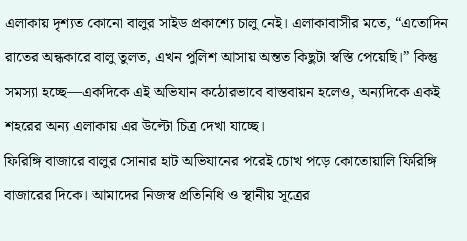এলাকায় দৃশ্যত কোনো বালুর সাইড প্রকাশ্যে চালু নেই। এলাকাবাসীর মতে, “এতোদিন রাতের অন্ধকারে বালু তুলত, এখন পুলিশ আসায় অন্তত কিছুটা স্বস্তি পেয়েছি।” কিন্তু সমস্যা হচ্ছে—একদিকে এই অভিযান কঠোরভাবে বাস্তবায়ন হলেও, অন্যদিকে একই শহরের অন্য এলাকায় এর উল্টো চিত্র দেখা যাচ্ছে।
ফিরিঙ্গি বাজারে বালুর সোনার হাট অভিযানের পরেই চোখ পড়ে কোতোয়ালি ফিরিঙ্গি বাজারের দিকে। আমাদের নিজস্ব প্রতিনিধি ও স্থানীয় সূত্রের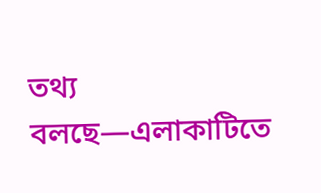তথ্য বলছে—এলাকাটিতে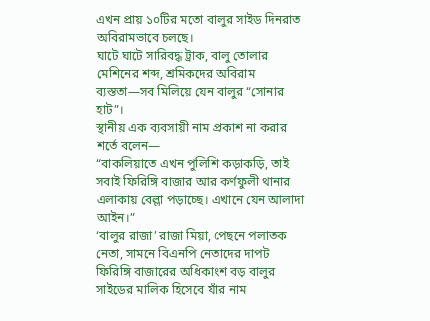এখন প্রায় ১০টির মতো বালুর সাইড দিনরাত অবিরামভাবে চলছে।
ঘাটে ঘাটে সারিবদ্ধ ট্রাক, বালু তোলার মেশিনের শব্দ, শ্রমিকদের অবিরাম ব্যস্ততা—সব মিলিয়ে যেন বালুর “সোনার হাট”।
স্থানীয় এক ব্যবসায়ী নাম প্রকাশ না করার শর্তে বলেন—
“বাকলিয়াতে এখন পুলিশি কড়াকড়ি, তাই সবাই ফিরিঙ্গি বাজার আর কর্ণফুলী থানার এলাকায় বেল্লা পড়াচ্ছে। এখানে যেন আলাদা আইন।”
‘বালুর রাজা’ রাজা মিয়া, পেছনে পলাতক নেতা, সামনে বিএনপি নেতাদের দাপট ফিরিঙ্গি বাজারের অধিকাংশ বড় বালুর সাইডের মালিক হিসেবে যাঁর নাম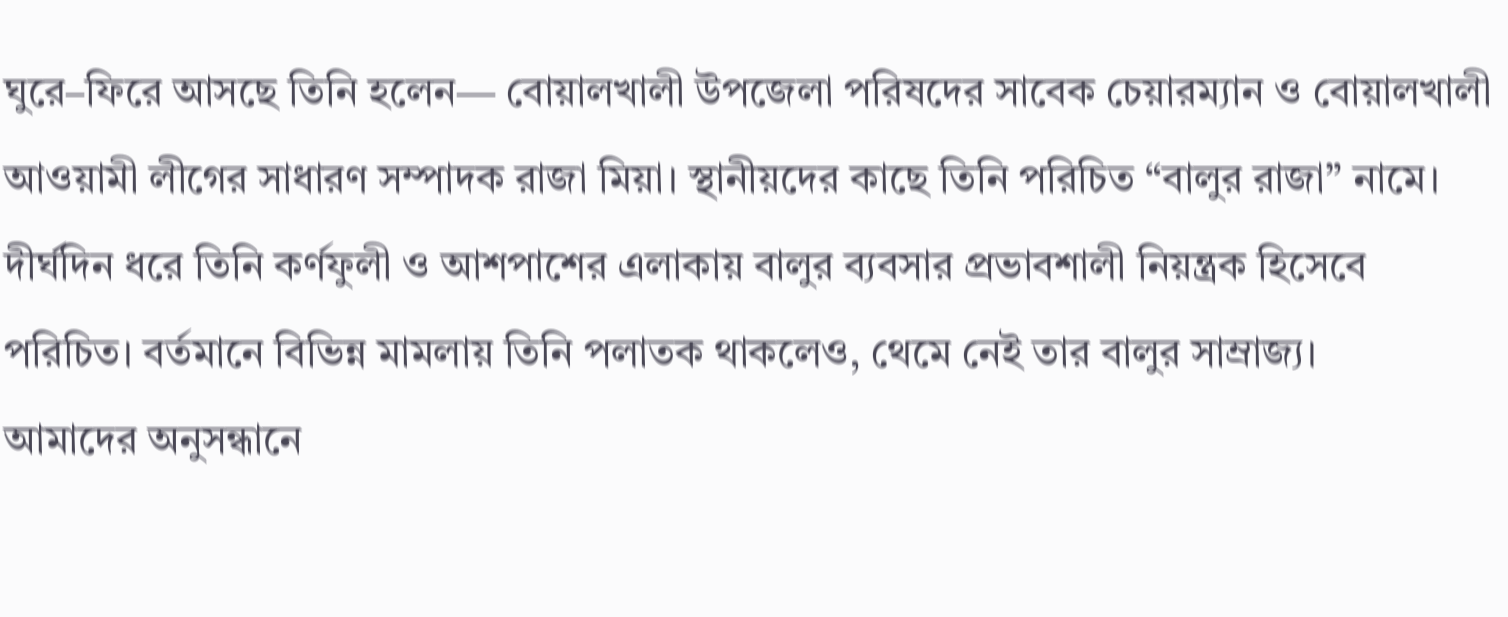ঘুরে–ফিরে আসছে তিনি হলেন— বোয়ালখালী উপজেলা পরিষদের সাবেক চেয়ারম্যান ও বোয়ালখালী আওয়ামী লীগের সাধারণ সম্পাদক রাজা মিয়া। স্থানীয়দের কাছে তিনি পরিচিত “বালুর রাজা” নামে। দীর্ঘদিন ধরে তিনি কর্ণফুলী ও আশপাশের এলাকায় বালুর ব্যবসার প্রভাবশালী নিয়ন্ত্রক হিসেবে পরিচিত। বর্তমানে বিভিন্ন মামলায় তিনি পলাতক থাকলেও, থেমে নেই তার বালুর সাম্রাজ্য।
আমাদের অনুসন্ধানে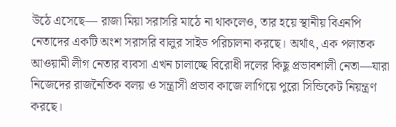উঠে এসেছে— রাজা মিয়া সরাসরি মাঠে না থাকলেও, তার হয়ে স্থানীয় বিএনপি নেতাদের একটি অংশ সরাসরি বালুর সাইড পরিচালনা করছে। অর্থাৎ, এক পলাতক আওয়ামী লীগ নেতার ব্যবসা এখন চালাচ্ছে বিরোধী দলের কিছু প্রভাবশালী নেতা—যারা নিজেদের রাজনৈতিক বলয় ও সন্ত্রাসী প্রভাব কাজে লাগিয়ে পুরো সিন্ডিকেট নিয়ন্ত্রণ করছে।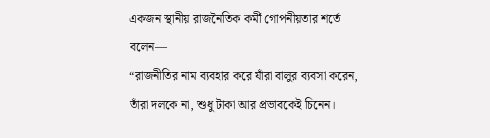একজন স্থানীয় রাজনৈতিক কর্মী গোপনীয়তার শর্তে বলেন—
“রাজনীতির নাম ব্যবহার করে যাঁরা বালুর ব্যবসা করেন, তাঁরা দলকে না, শুধু টাকা আর প্রভাবকেই চিনেন।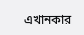এখানকার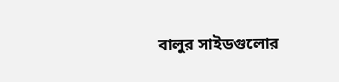বালুর সাইডগুলোর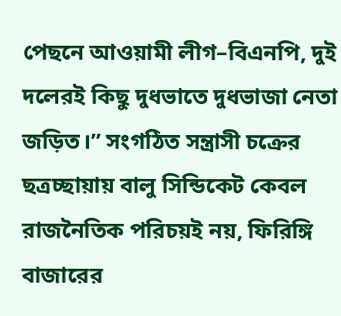পেছনে আওয়ামী লীগ–বিএনপি, দুই দলেরই কিছু দুধভাতে দুধভাজা নেতা জড়িত।” সংগঠিত সন্ত্রাসী চক্রের ছত্রচ্ছায়ায় বালু সিন্ডিকেট কেবল রাজনৈতিক পরিচয়ই নয়, ফিরিঙ্গি বাজারের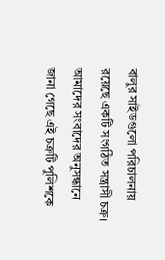বালুর সাইডগুলো পরিচালনায় রয়েছে একটি সংগঠিত সন্ত্রাসী চক্র। আমাদের সংবাদের অনুসন্ধানে জানা গেছে এই চক্রটি পুলিশকে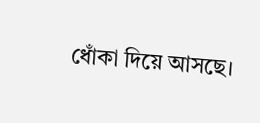ধোঁকা দিয়ে আসছে।